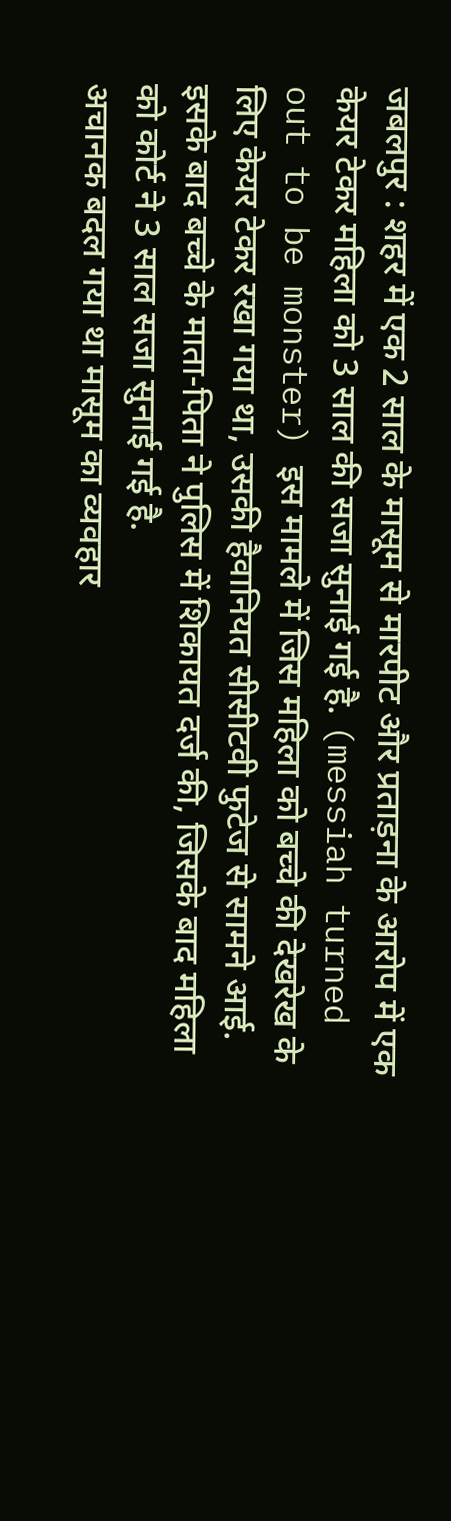जबलपुर : शहर में एक 2 साल के मासूम से मारपीट और प्रताड़ना के आरोप में एक केयर टेकर महिला को 3 साल की सजा सुनाई गई है. (messiah turned out to be monster) इस मामले में जिस महिला को बच्चे की देखरेख के लिए केयर टेकर रखा गया था, उसकी हैवानियत सीसीटवी फुटेज से सामने आई. इसके बाद बच्चे के माता-पिता ने पुलिस में शिकायत दर्ज की, जिसके बाद महिला को कोर्ट ने 3 साल सजा सुनाई गई है.
अचानक बदल गया था मासूम का व्यवहार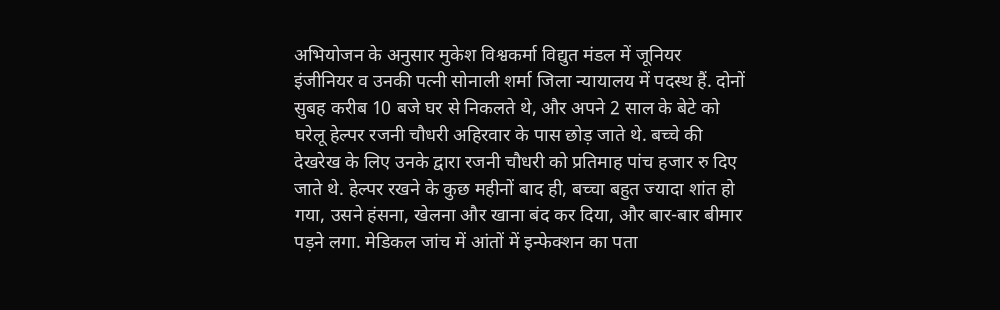अभियोजन के अनुसार मुकेश विश्वकर्मा विद्युत मंडल में जूनियर इंजीनियर व उनकी पत्नी सोनाली शर्मा जिला न्यायालय में पदस्थ हैं. दोनों सुबह करीब 10 बजे घर से निकलते थे, और अपने 2 साल के बेटे को घरेलू हेल्पर रजनी चौधरी अहिरवार के पास छोड़ जाते थे. बच्चे की देखरेख के लिए उनके द्वारा रजनी चौधरी को प्रतिमाह पांच हजार रु दिए जाते थे. हेल्पर रखने के कुछ महीनों बाद ही, बच्चा बहुत ज्यादा शांत हो गया, उसने हंसना, खेलना और खाना बंद कर दिया, और बार-बार बीमार पड़ने लगा. मेडिकल जांच में आंतों में इन्फेक्शन का पता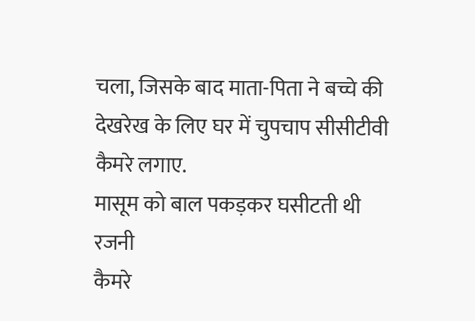चला, जिसके बाद माता-पिता ने बच्चे की देखरेख के लिए घर में चुपचाप सीसीटीवी कैमरे लगाए.
मासूम को बाल पकड़कर घसीटती थी रजनी
कैमरे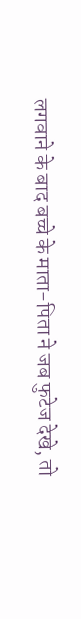लगवाने के बाद बच्चे के माता-पिता ने जब फुटेज देखे, तो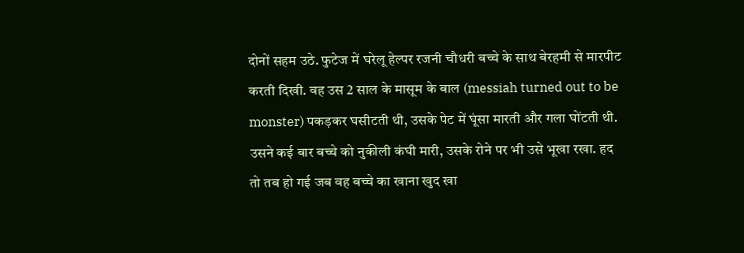दोनों सहम उठे. फुटेज में घरेलू हेल्पर रजनी चौधरी बच्चे के साथ बेरहमी से मारपीट करती दिखी. वह उस 2 साल के मासूम के बाल (messiah turned out to be monster) पकड़कर घसीटती थी, उसके पेट में घूंसा मारती और गला घोंटती थी. उसने कई बार बच्चे को नुकीली कंघी मारी, उसके रोने पर भी उसे भूखा रखा. हद तो तब हो गई जब वह बच्चे का खाना खुद खा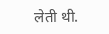लेती थी.